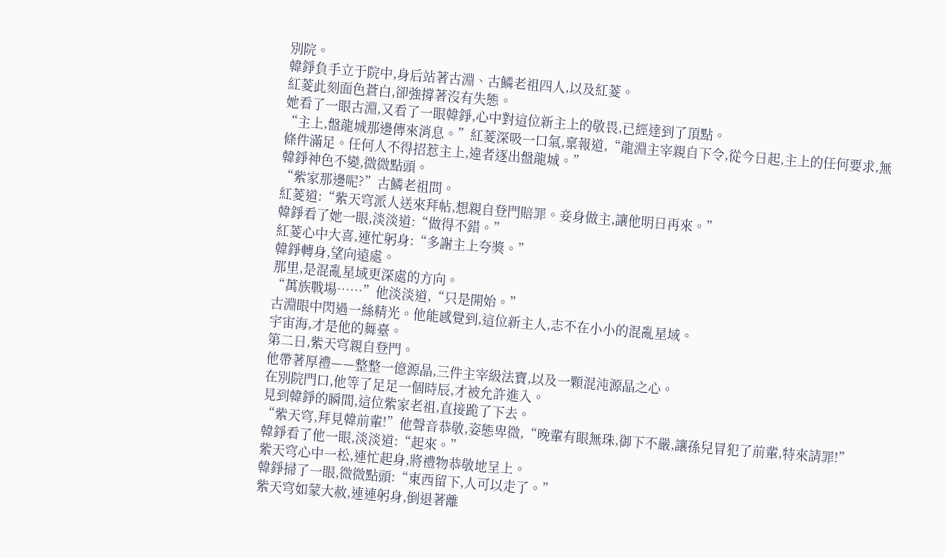別院。
韓錚負手立于院中,身后站著古淵、古鱗老祖四人,以及紅菱。
紅菱此刻面色蒼白,卻強撐著沒有失態。
她看了一眼古淵,又看了一眼韓錚,心中對這位新主上的敬畏,已經達到了頂點。
“主上,盤龍城那邊傳來消息。”紅菱深吸一口氣,稟報道,“龍淵主宰親自下令,從今日起,主上的任何要求,無條件滿足。任何人不得招惹主上,違者逐出盤龍城。”
韓錚神色不變,微微點頭。
“紫家那邊呢?”古鱗老祖問。
紅菱道:“紫天穹派人送來拜帖,想親自登門賠罪。妾身做主,讓他明日再來。”
韓錚看了她一眼,淡淡道:“做得不錯。”
紅菱心中大喜,連忙躬身:“多謝主上夸獎。”
韓錚轉身,望向遠處。
那里,是混亂星域更深處的方向。
“萬族戰場……”他淡淡道,“只是開始。”
古淵眼中閃過一絲精光。他能感覺到,這位新主人,志不在小小的混亂星域。
宇宙海,才是他的舞臺。
第二日,紫天穹親自登門。
他帶著厚禮——整整一億源晶,三件主宰級法寶,以及一顆混沌源晶之心。
在別院門口,他等了足足一個時辰,才被允許進入。
見到韓錚的瞬間,這位紫家老祖,直接跪了下去。
“紫天穹,拜見韓前輩!”他聲音恭敬,姿態卑微,“晚輩有眼無珠,御下不嚴,讓孫兒冒犯了前輩,特來請罪!”
韓錚看了他一眼,淡淡道:“起來。”
紫天穹心中一松,連忙起身,將禮物恭敬地呈上。
韓錚掃了一眼,微微點頭:“東西留下,人可以走了。”
紫天穹如蒙大赦,連連躬身,倒退著離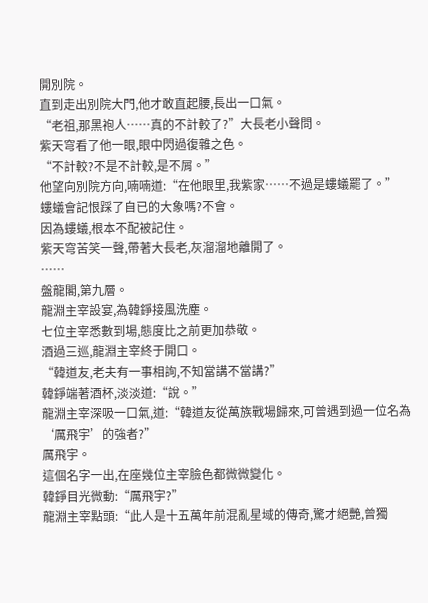開別院。
直到走出別院大門,他才敢直起腰,長出一口氣。
“老祖,那黑袍人……真的不計較了?”大長老小聲問。
紫天穹看了他一眼,眼中閃過復雜之色。
“不計較?不是不計較,是不屑。”
他望向別院方向,喃喃道:“在他眼里,我紫家……不過是螻蟻罷了。”
螻蟻會記恨踩了自已的大象嗎?不會。
因為螻蟻,根本不配被記住。
紫天穹苦笑一聲,帶著大長老,灰溜溜地離開了。
……
盤龍閣,第九層。
龍淵主宰設宴,為韓錚接風洗塵。
七位主宰悉數到場,態度比之前更加恭敬。
酒過三巡,龍淵主宰終于開口。
“韓道友,老夫有一事相詢,不知當講不當講?”
韓錚端著酒杯,淡淡道:“說。”
龍淵主宰深吸一口氣,道:“韓道友從萬族戰場歸來,可曾遇到過一位名為‘厲飛宇’的強者?”
厲飛宇。
這個名字一出,在座幾位主宰臉色都微微變化。
韓錚目光微動:“厲飛宇?”
龍淵主宰點頭:“此人是十五萬年前混亂星域的傳奇,驚才絕艷,曾獨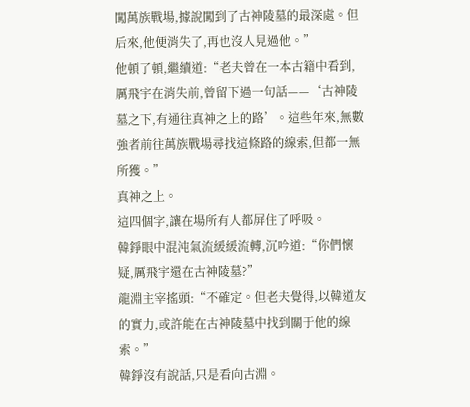闖萬族戰場,據說闖到了古神陵墓的最深處。但后來,他便消失了,再也沒人見過他。”
他頓了頓,繼續道:“老夫曾在一本古籍中看到,厲飛宇在消失前,曾留下過一句話——‘古神陵墓之下,有通往真神之上的路’。這些年來,無數強者前往萬族戰場尋找這條路的線索,但都一無所獲。”
真神之上。
這四個字,讓在場所有人都屏住了呼吸。
韓錚眼中混沌氣流緩緩流轉,沉吟道:“你們懷疑,厲飛宇還在古神陵墓?”
龍淵主宰搖頭:“不確定。但老夫覺得,以韓道友的實力,或許能在古神陵墓中找到關于他的線索。”
韓錚沒有說話,只是看向古淵。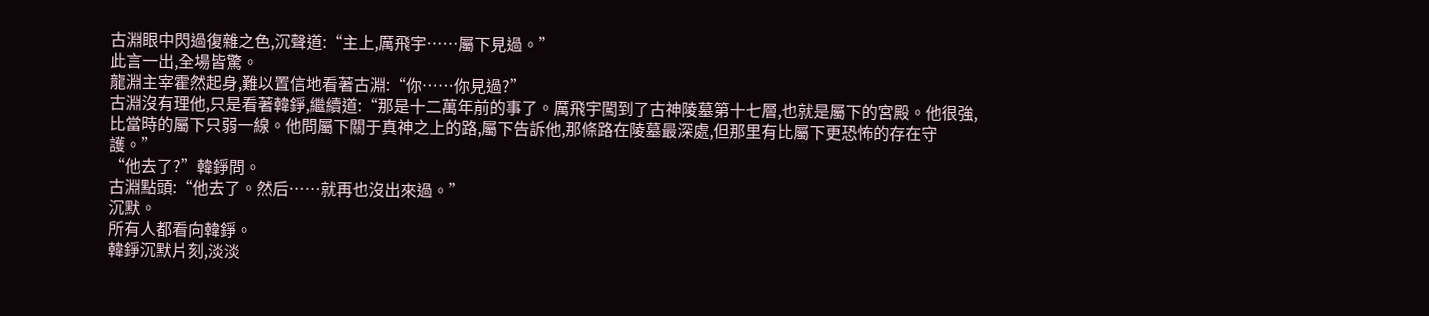古淵眼中閃過復雜之色,沉聲道:“主上,厲飛宇……屬下見過。”
此言一出,全場皆驚。
龍淵主宰霍然起身,難以置信地看著古淵:“你……你見過?”
古淵沒有理他,只是看著韓錚,繼續道:“那是十二萬年前的事了。厲飛宇闖到了古神陵墓第十七層,也就是屬下的宮殿。他很強,比當時的屬下只弱一線。他問屬下關于真神之上的路,屬下告訴他,那條路在陵墓最深處,但那里有比屬下更恐怖的存在守護。”
“他去了?”韓錚問。
古淵點頭:“他去了。然后……就再也沒出來過。”
沉默。
所有人都看向韓錚。
韓錚沉默片刻,淡淡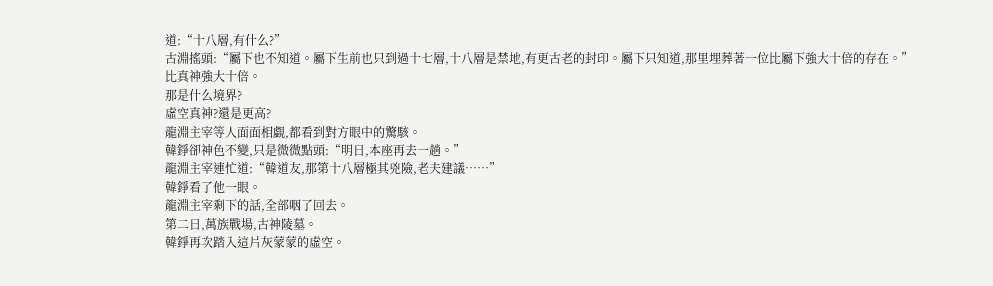道:“十八層,有什么?”
古淵搖頭:“屬下也不知道。屬下生前也只到過十七層,十八層是禁地,有更古老的封印。屬下只知道,那里埋葬著一位比屬下強大十倍的存在。”
比真神強大十倍。
那是什么境界?
虛空真神?還是更高?
龍淵主宰等人面面相覷,都看到對方眼中的驚駭。
韓錚卻神色不變,只是微微點頭:“明日,本座再去一趟。”
龍淵主宰連忙道:“韓道友,那第十八層極其兇險,老夫建議……”
韓錚看了他一眼。
龍淵主宰剩下的話,全部咽了回去。
第二日,萬族戰場,古神陵墓。
韓錚再次踏入這片灰蒙蒙的虛空。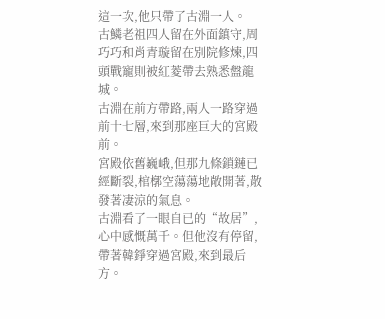這一次,他只帶了古淵一人。
古鱗老祖四人留在外面鎮守,周巧巧和肖青璇留在別院修煉,四頭戰寵則被紅菱帶去熟悉盤龍城。
古淵在前方帶路,兩人一路穿過前十七層,來到那座巨大的宮殿前。
宮殿依舊巍峨,但那九條鎖鏈已經斷裂,棺槨空蕩蕩地敞開著,散發著凄涼的氣息。
古淵看了一眼自已的“故居”,心中感慨萬千。但他沒有停留,帶著韓錚穿過宮殿,來到最后方。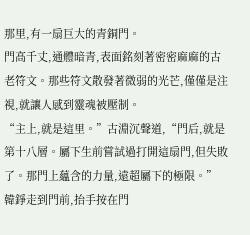那里,有一扇巨大的青銅門。
門高千丈,通體暗青,表面銘刻著密密麻麻的古老符文。那些符文散發著微弱的光芒,僅僅是注視,就讓人感到靈魂被壓制。
“主上,就是這里。”古淵沉聲道,“門后,就是第十八層。屬下生前嘗試過打開這扇門,但失敗了。那門上蘊含的力量,遠超屬下的極限。”
韓錚走到門前,抬手按在門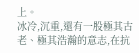上。
冰冷,沉重,還有一股極其古老、極其浩瀚的意志,在抗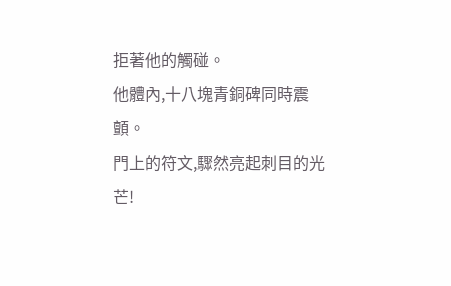拒著他的觸碰。
他體內,十八塊青銅碑同時震顫。
門上的符文,驟然亮起刺目的光芒!